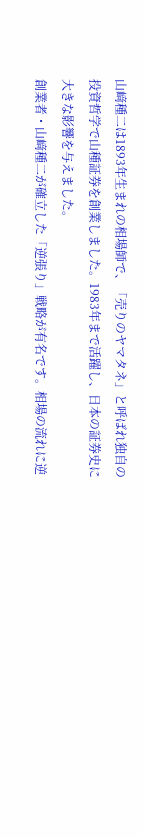山﨑種二は1893年生まれの相場師で、「売りのヤマタネ」と呼ばれ独自の投資哲学で山種証券を創業しました。1983年まで活躍し、日本の証券史に大きな影響を与えました。
創業者・山﨑種二が確立した「逆張り」戦略が有名です。相場の流れに逆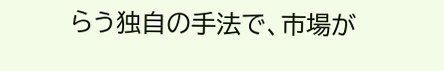らう独自の手法で、市場が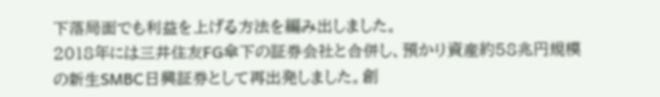下落局面でも利益を上げる方法を編み出しました。
2018年には三井住友FG傘下の証券会社と合併し、預かり資産約58兆円規模の新生SMBC日興証券として再出発しました。創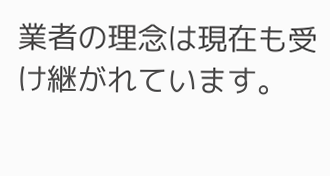業者の理念は現在も受け継がれています。